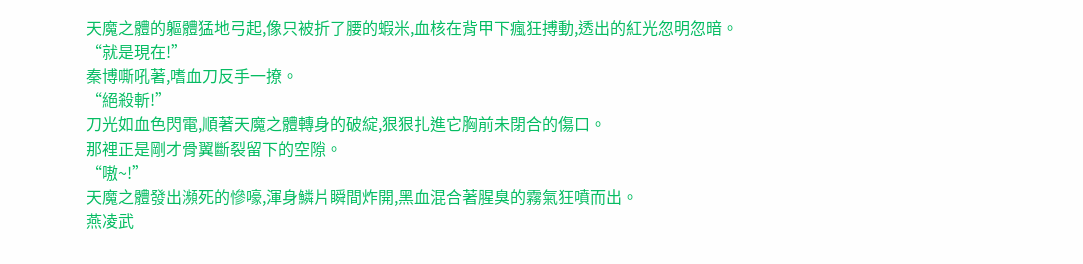天魔之體的軀體猛地弓起,像只被折了腰的蝦米,血核在背甲下瘋狂搏動,透出的紅光忽明忽暗。
“就是現在!”
秦博嘶吼著,嗜血刀反手一撩。
“絕殺斬!”
刀光如血色閃電,順著天魔之體轉身的破綻,狠狠扎進它胸前未閉合的傷口。
那裡正是剛才骨翼斷裂留下的空隙。
“嗷~!”
天魔之體發出瀕死的慘嚎,渾身鱗片瞬間炸開,黑血混合著腥臭的霧氣狂噴而出。
燕凌武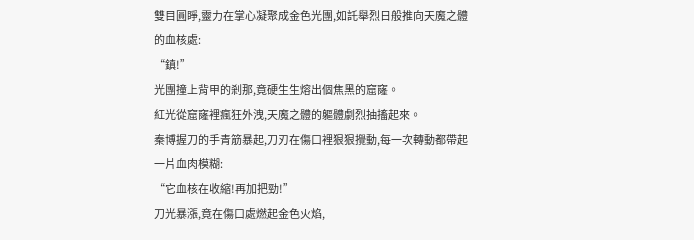雙目圓睜,靈力在掌心凝聚成金色光團,如託舉烈日般推向天魔之體的血核處:
“鎮!”
光團撞上背甲的剎那,竟硬生生熔出個焦黑的窟窿。
紅光從窟窿裡瘋狂外洩,天魔之體的軀體劇烈抽搐起來。
秦博握刀的手青筋暴起,刀刃在傷口裡狠狠攪動,每一次轉動都帶起一片血肉模糊:
“它血核在收縮!再加把勁!”
刀光暴漲,竟在傷口處燃起金色火焰,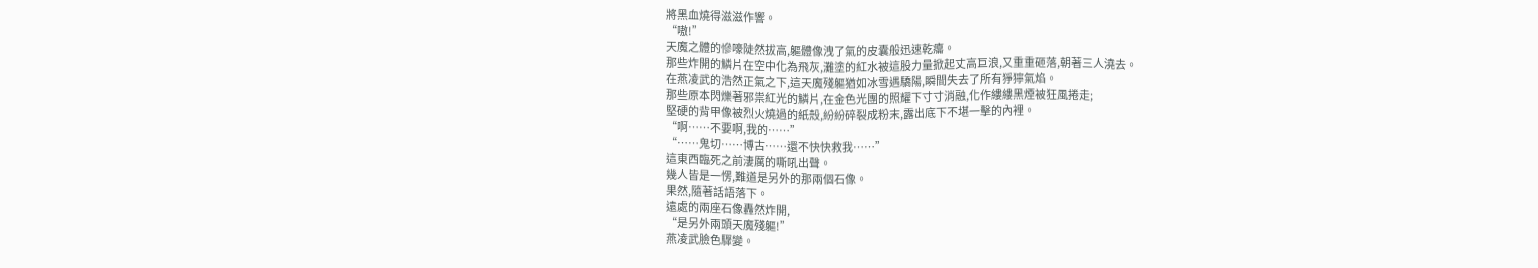將黑血燒得滋滋作響。
“嗷!”
天魔之體的慘嚎陡然拔高,軀體像洩了氣的皮囊般迅速乾癟。
那些炸開的鱗片在空中化為飛灰,灘塗的紅水被這股力量掀起丈高巨浪,又重重砸落,朝著三人澆去。
在燕凌武的浩然正氣之下,這天魔殘軀猶如冰雪遇驕陽,瞬間失去了所有猙獰氣焰。
那些原本閃爍著邪祟紅光的鱗片,在金色光團的照耀下寸寸消融,化作縷縷黑煙被狂風捲走;
堅硬的背甲像被烈火燒過的紙殼,紛紛碎裂成粉末,露出底下不堪一擊的內裡。
“啊……不要啊,我的……”
“……鬼切……博古……還不快快救我……”
這東西臨死之前淒厲的嘶吼出聲。
幾人皆是一愣,難道是另外的那兩個石像。
果然,隨著話語落下。
遠處的兩座石像轟然炸開,
“是另外兩頭天魔殘軀!”
燕凌武臉色驟變。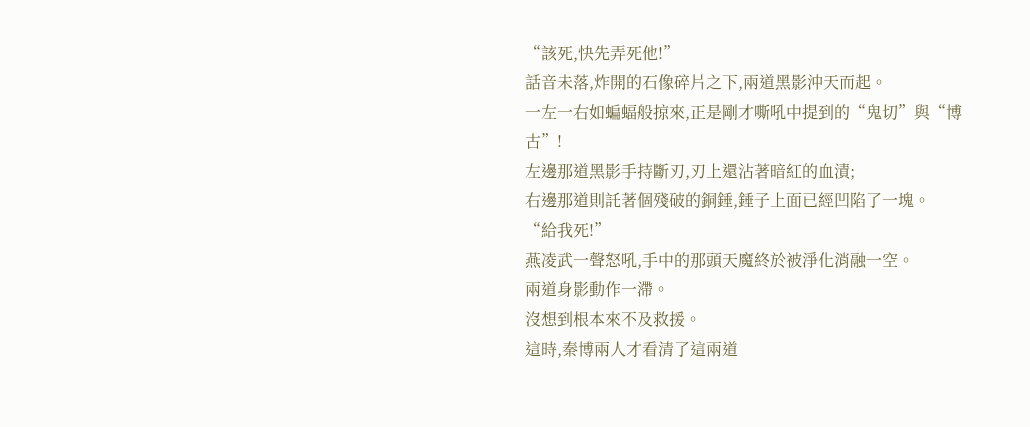“該死,快先弄死他!”
話音未落,炸開的石像碎片之下,兩道黑影沖天而起。
一左一右如蝙蝠般掠來,正是剛才嘶吼中提到的“鬼切”與“博古”!
左邊那道黑影手持斷刃,刃上還沾著暗紅的血漬;
右邊那道則託著個殘破的銅錘,錘子上面已經凹陷了一塊。
“給我死!”
燕凌武一聲怒吼,手中的那頭天魔終於被淨化消融一空。
兩道身影動作一滯。
沒想到根本來不及救援。
這時,秦博兩人才看清了這兩道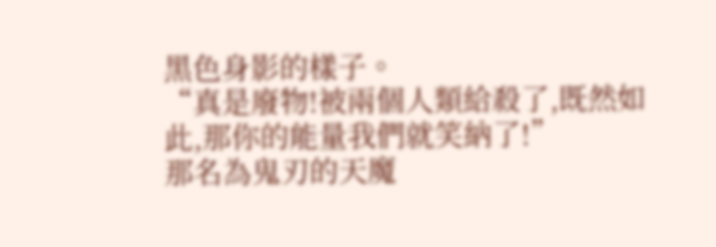黑色身影的樣子。
“真是廢物!被兩個人類給殺了,既然如此,那你的能量我們就笑納了!”
那名為鬼刃的天魔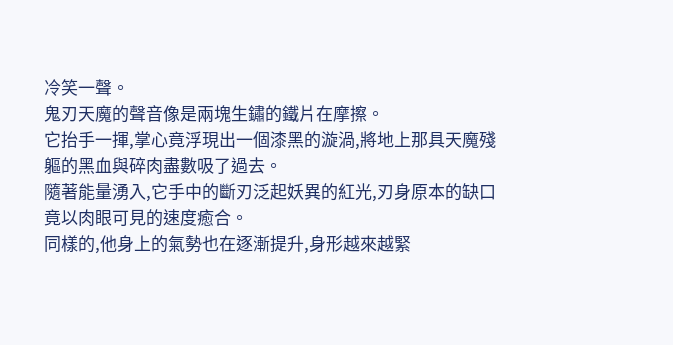冷笑一聲。
鬼刃天魔的聲音像是兩塊生鏽的鐵片在摩擦。
它抬手一揮,掌心竟浮現出一個漆黑的漩渦,將地上那具天魔殘軀的黑血與碎肉盡數吸了過去。
隨著能量湧入,它手中的斷刃泛起妖異的紅光,刃身原本的缺口竟以肉眼可見的速度癒合。
同樣的,他身上的氣勢也在逐漸提升,身形越來越緊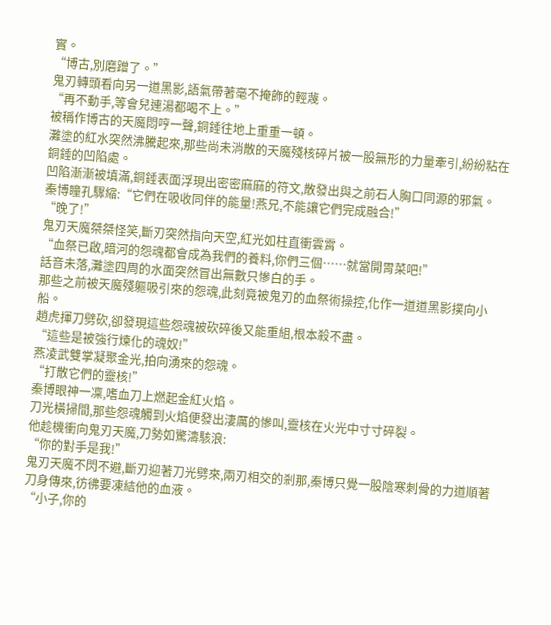實。
“博古,別磨蹭了。”
鬼刃轉頭看向另一道黑影,語氣帶著毫不掩飾的輕蔑。
“再不動手,等會兒連湯都喝不上。”
被稱作博古的天魔悶哼一聲,銅錘往地上重重一頓。
灘塗的紅水突然沸騰起來,那些尚未消散的天魔殘核碎片被一股無形的力量牽引,紛紛粘在銅錘的凹陷處。
凹陷漸漸被填滿,銅錘表面浮現出密密麻麻的符文,散發出與之前石人胸口同源的邪氣。
秦博瞳孔驟縮:“它們在吸收同伴的能量!燕兄,不能讓它們完成融合!”
“晚了!”
鬼刃天魔桀桀怪笑,斷刃突然指向天空,紅光如柱直衝雲霄。
“血祭已啟,暗河的怨魂都會成為我們的養料,你們三個……就當開胃菜吧!”
話音未落,灘塗四周的水面突然冒出無數只慘白的手。
那些之前被天魔殘軀吸引來的怨魂,此刻竟被鬼刃的血祭術操控,化作一道道黑影撲向小船。
趙虎揮刀劈砍,卻發現這些怨魂被砍碎後又能重組,根本殺不盡。
“這些是被強行煉化的魂奴!”
燕凌武雙掌凝聚金光,拍向湧來的怨魂。
“打散它們的靈核!”
秦博眼神一凜,嗜血刀上燃起金紅火焰。
刀光橫掃間,那些怨魂觸到火焰便發出淒厲的慘叫,靈核在火光中寸寸碎裂。
他趁機衝向鬼刃天魔,刀勢如驚濤駭浪:
“你的對手是我!”
鬼刃天魔不閃不避,斷刃迎著刀光劈來,兩刃相交的剎那,秦博只覺一股陰寒刺骨的力道順著刀身傳來,彷彿要凍結他的血液。
“小子,你的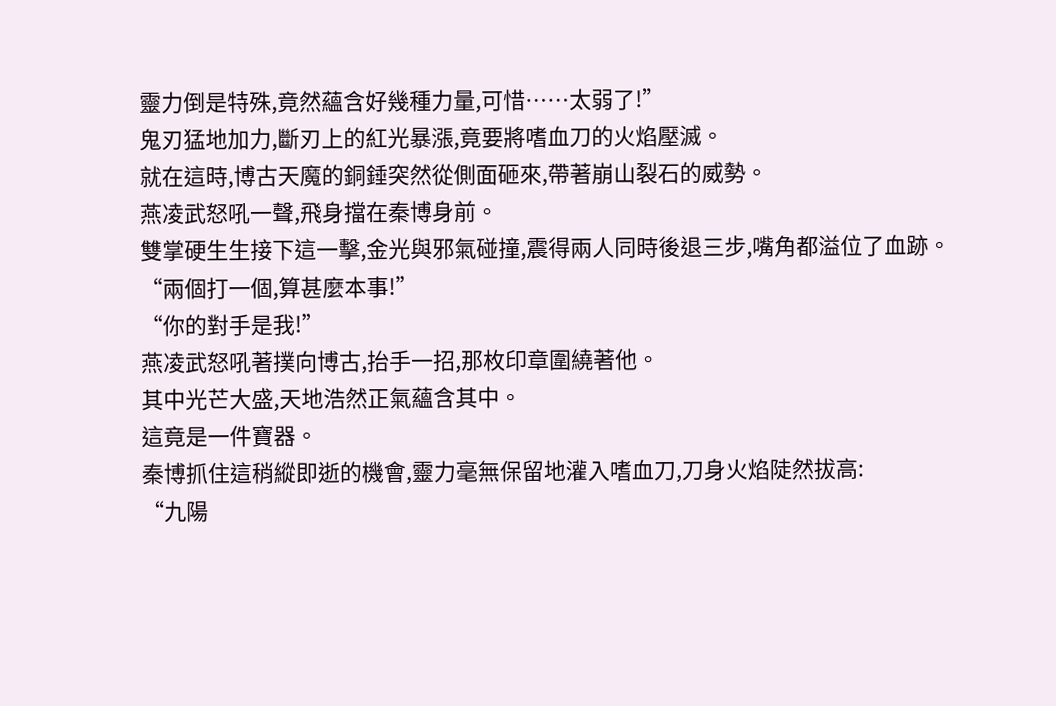靈力倒是特殊,竟然蘊含好幾種力量,可惜……太弱了!”
鬼刃猛地加力,斷刃上的紅光暴漲,竟要將嗜血刀的火焰壓滅。
就在這時,博古天魔的銅錘突然從側面砸來,帶著崩山裂石的威勢。
燕凌武怒吼一聲,飛身擋在秦博身前。
雙掌硬生生接下這一擊,金光與邪氣碰撞,震得兩人同時後退三步,嘴角都溢位了血跡。
“兩個打一個,算甚麼本事!”
“你的對手是我!”
燕凌武怒吼著撲向博古,抬手一招,那枚印章圍繞著他。
其中光芒大盛,天地浩然正氣蘊含其中。
這竟是一件寶器。
秦博抓住這稍縱即逝的機會,靈力毫無保留地灌入嗜血刀,刀身火焰陡然拔高:
“九陽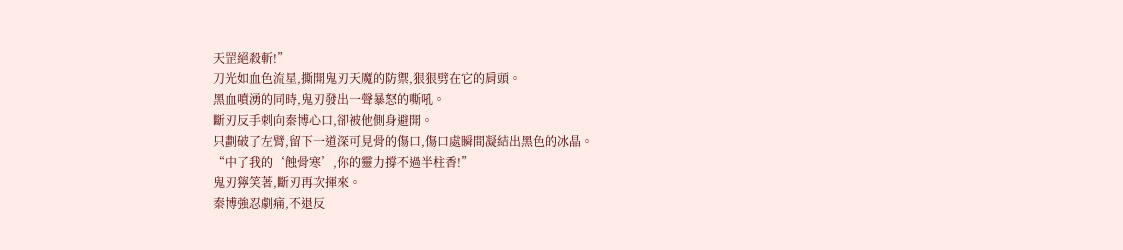天罡絕殺斬!”
刀光如血色流星,撕開鬼刃天魔的防禦,狠狠劈在它的肩頭。
黑血噴湧的同時,鬼刃發出一聲暴怒的嘶吼。
斷刃反手刺向秦博心口,卻被他側身避開。
只劃破了左臂,留下一道深可見骨的傷口,傷口處瞬間凝結出黑色的冰晶。
“中了我的‘蝕骨寒’,你的靈力撐不過半柱香!”
鬼刃獰笑著,斷刃再次揮來。
秦博強忍劇痛,不退反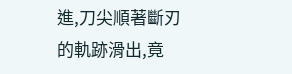進,刀尖順著斷刃的軌跡滑出,竟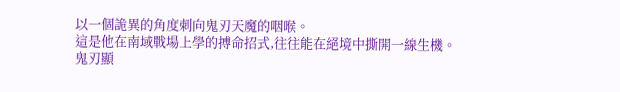以一個詭異的角度刺向鬼刃天魔的咽喉。
這是他在南域戰場上學的搏命招式,往往能在絕境中撕開一線生機。
鬼刃顯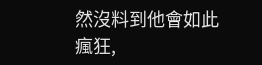然沒料到他會如此瘋狂,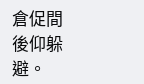倉促間後仰躲避。